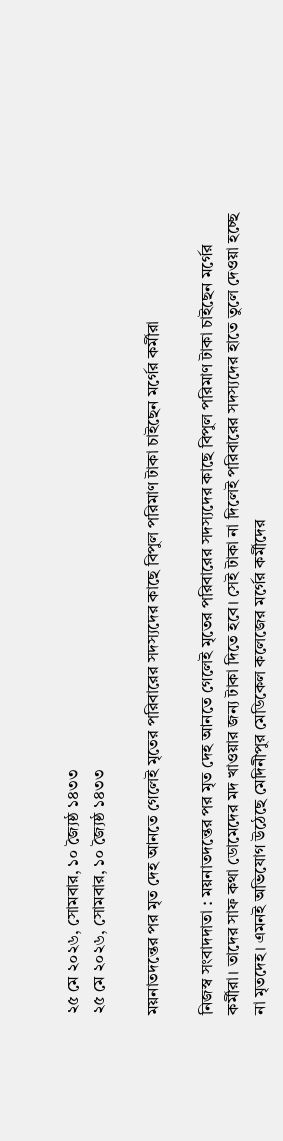২৫ মে ২০২৬, সোমবার, ১০ জ্যৈষ্ঠ ১৪৩৩
২৫ মে ২০২৬, সোমবার, ১০ জ্যৈষ্ঠ ১৪৩৩

ময়নাতদন্তের পর মৃত দেহ আনতে গেলেই মৃতের পরিবারের সদস্যদের কাছে বিপুল পরিমাণ টাকা চাইছেন মর্গের কর্মীরা

নিজস্ব সংবাদদাতা : ময়নাতদন্তের পর মৃত দেহ আনতে গেলেই মৃতের পরিবারের সদস্যদের কাছে বিপুল পরিমাণ টাকা চাইছেন মর্গের কর্মীরা। তাদের সাফ কথা ডোমেদের মদ খাওয়ার জন্য টাকা দিতে হবে। সেই টাকা না দিলেই পরিবারের সদস্যদের হাতে তুলে দেওয়া হচ্ছে না মৃতদেহ। এমনই অভিযোগ উঠেছে মেদিনীপুর মেডিকেল কলেজের মর্গের কর্মীদের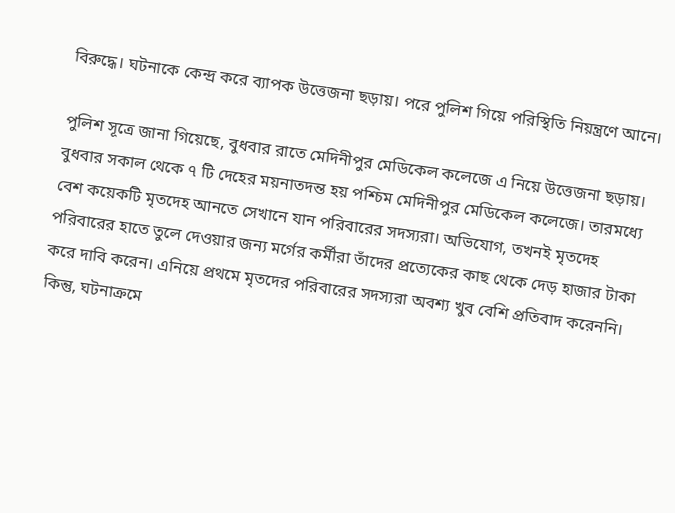বিরুদ্ধে। ঘটনাকে কেন্দ্র করে ব্যাপক উত্তেজনা ছড়ায়। পরে পুলিশ গিয়ে পরিস্থিতি নিয়ন্ত্রণে আনে।

পুলিশ সূত্রে জানা গিয়েছে, বুধবার রাতে মেদিনীপুর মেডিকেল কলেজে এ নিয়ে উত্তেজনা ছড়ায়। বুধবার সকাল থেকে ৭ টি দেহের ময়নাতদন্ত হয় পশ্চিম মেদিনীপুর মেডিকেল কলেজে। তারমধ্যে বেশ কয়েকটি মৃতদেহ আনতে সেখানে যান পরিবারের সদস্যরা। অভিযোগ, তখনই মৃতদেহ পরিবারের হাতে তুলে দেওয়ার জন্য মর্গের কর্মীরা তাঁদের প্রত্যেকের কাছ থেকে দেড় হাজার টাকা করে দাবি করেন। এনিয়ে প্রথমে মৃতদের পরিবারের সদস্যরা অবশ্য খুব বেশি প্রতিবাদ করেননি। কিন্তু, ঘটনাক্রমে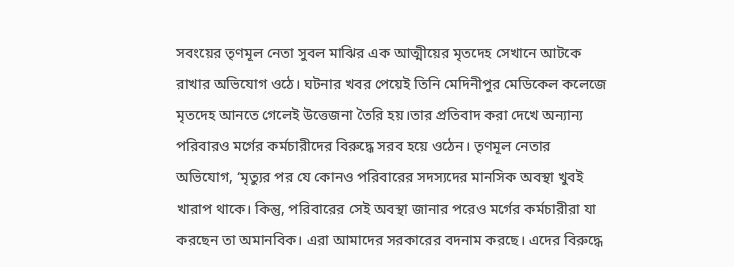সবংয়ের তৃণমূল নেতা সুবল মাঝির এক আত্মীয়ের মৃতদেহ সেখানে আটকে রাখার অভিযোগ ওঠে। ঘটনার খবর পেয়েই তিনি মেদিনীপুর মেডিকেল কলেজে মৃতদেহ আনতে গেলেই উত্তেজনা তৈরি হয়।তার প্রতিবাদ করা দেখে অন্যান্য পরিবারও মর্গের কর্মচারীদের বিরুদ্ধে সরব হয়ে ওঠেন। তৃণমূল নেতার অভিযোগ, ‘মৃত্যুর পর যে কোনও পরিবারের সদস্যদের মানসিক অবস্থা খুবই খারাপ থাকে। কিন্তু, পরিবারের সেই অবস্থা জানার পরেও মর্গের কর্মচারীরা যা করছেন তা অমানবিক। এরা আমাদের সরকারের বদনাম করছে। এদের বিরুদ্ধে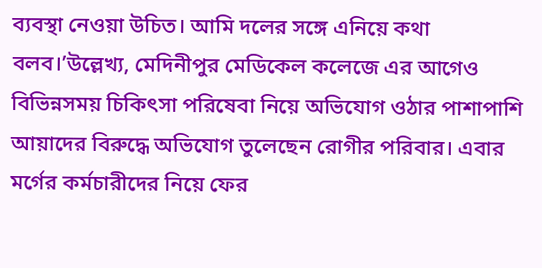ব্যবস্থা নেওয়া উচিত। আমি দলের সঙ্গে এনিয়ে কথা বলব।’উল্লেখ্য, মেদিনীপুর মেডিকেল কলেজে এর আগেও বিভিন্নসময় চিকিৎসা পরিষেবা নিয়ে অভিযোগ ওঠার পাশাপাশি আয়াদের বিরুদ্ধে অভিযোগ তুলেছেন রোগীর পরিবার। এবার মর্গের কর্মচারীদের নিয়ে ফের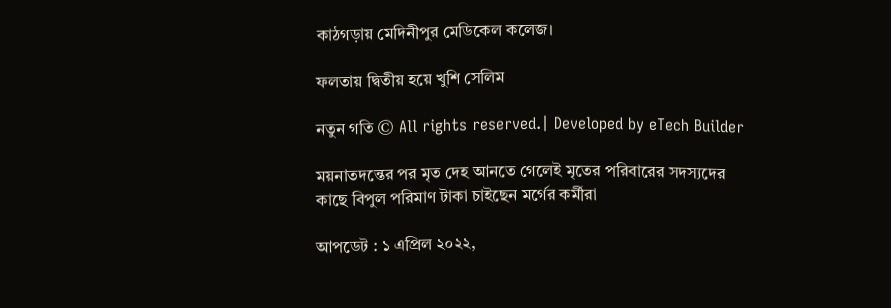কাঠগড়ায় মেদিনীপুর মেডিকেল কলেজ।

ফলতায় দ্বিতীয় হয়ে খুশি সেলিম

নতুন গতি © All rights reserved.| Developed by eTech Builder

ময়নাতদন্তের পর মৃত দেহ আনতে গেলেই মৃতের পরিবারের সদস্যদের কাছে বিপুল পরিমাণ টাকা চাইছেন মর্গের কর্মীরা

আপডেট : ১ এপ্রিল ২০২২,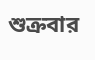শুক্রবার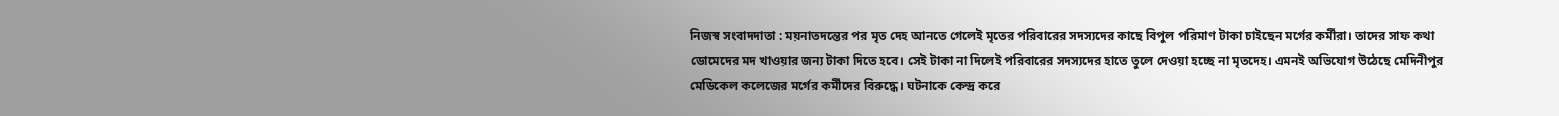নিজস্ব সংবাদদাতা : ময়নাতদন্তের পর মৃত দেহ আনতে গেলেই মৃতের পরিবারের সদস্যদের কাছে বিপুল পরিমাণ টাকা চাইছেন মর্গের কর্মীরা। তাদের সাফ কথা ডোমেদের মদ খাওয়ার জন্য টাকা দিতে হবে। সেই টাকা না দিলেই পরিবারের সদস্যদের হাতে তুলে দেওয়া হচ্ছে না মৃতদেহ। এমনই অভিযোগ উঠেছে মেদিনীপুর মেডিকেল কলেজের মর্গের কর্মীদের বিরুদ্ধে। ঘটনাকে কেন্দ্র করে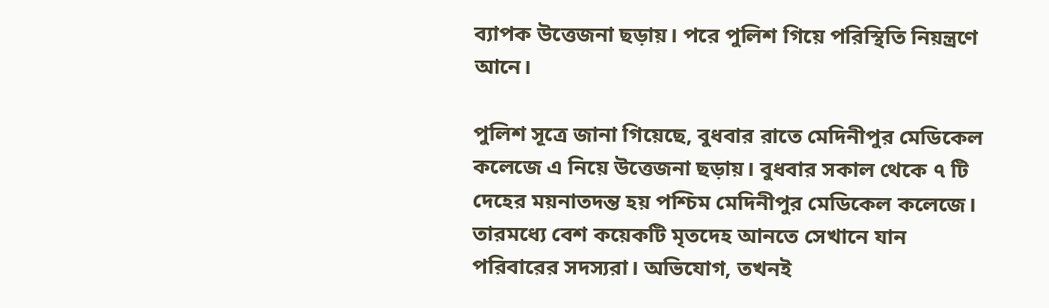ব্যাপক উত্তেজনা ছড়ায়। পরে পুলিশ গিয়ে পরিস্থিতি নিয়ন্ত্রণে আনে।

পুলিশ সূত্রে জানা গিয়েছে, বুধবার রাতে মেদিনীপুর মেডিকেল কলেজে এ নিয়ে উত্তেজনা ছড়ায়। বুধবার সকাল থেকে ৭ টি দেহের ময়নাতদন্ত হয় পশ্চিম মেদিনীপুর মেডিকেল কলেজে। তারমধ্যে বেশ কয়েকটি মৃতদেহ আনতে সেখানে যান পরিবারের সদস্যরা। অভিযোগ, তখনই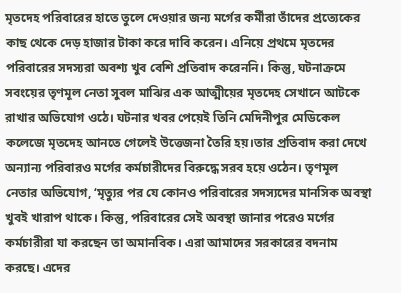মৃতদেহ পরিবারের হাতে তুলে দেওয়ার জন্য মর্গের কর্মীরা তাঁদের প্রত্যেকের কাছ থেকে দেড় হাজার টাকা করে দাবি করেন। এনিয়ে প্রথমে মৃতদের পরিবারের সদস্যরা অবশ্য খুব বেশি প্রতিবাদ করেননি। কিন্তু, ঘটনাক্রমে সবংয়ের তৃণমূল নেতা সুবল মাঝির এক আত্মীয়ের মৃতদেহ সেখানে আটকে রাখার অভিযোগ ওঠে। ঘটনার খবর পেয়েই তিনি মেদিনীপুর মেডিকেল কলেজে মৃতদেহ আনতে গেলেই উত্তেজনা তৈরি হয়।তার প্রতিবাদ করা দেখে অন্যান্য পরিবারও মর্গের কর্মচারীদের বিরুদ্ধে সরব হয়ে ওঠেন। তৃণমূল নেতার অভিযোগ, ‘মৃত্যুর পর যে কোনও পরিবারের সদস্যদের মানসিক অবস্থা খুবই খারাপ থাকে। কিন্তু, পরিবারের সেই অবস্থা জানার পরেও মর্গের কর্মচারীরা যা করছেন তা অমানবিক। এরা আমাদের সরকারের বদনাম করছে। এদের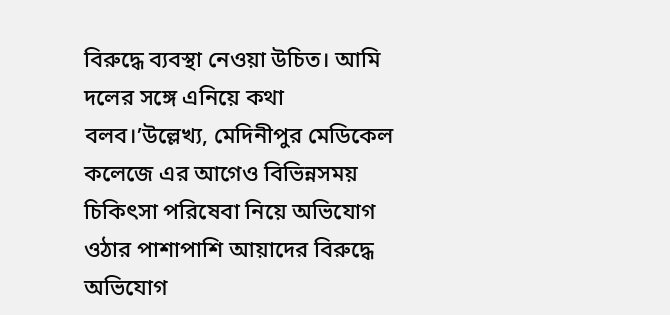বিরুদ্ধে ব্যবস্থা নেওয়া উচিত। আমি দলের সঙ্গে এনিয়ে কথা বলব।’উল্লেখ্য, মেদিনীপুর মেডিকেল কলেজে এর আগেও বিভিন্নসময় চিকিৎসা পরিষেবা নিয়ে অভিযোগ ওঠার পাশাপাশি আয়াদের বিরুদ্ধে অভিযোগ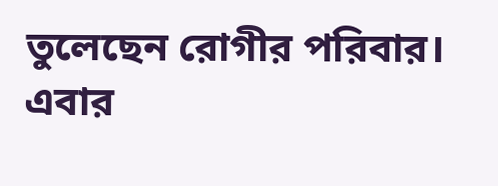তুলেছেন রোগীর পরিবার। এবার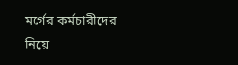মর্গের কর্মচারীদের নিয়ে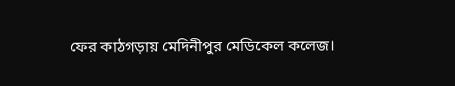ফের কাঠগড়ায় মেদিনীপুর মেডিকেল কলেজ।